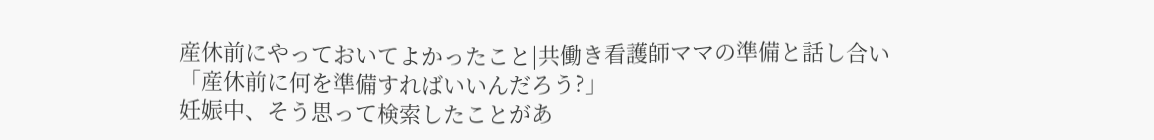産休前にやっておいてよかったこと|共働き看護師ママの準備と話し合い
「産休前に何を準備すればいいんだろう?」
妊娠中、そう思って検索したことがあ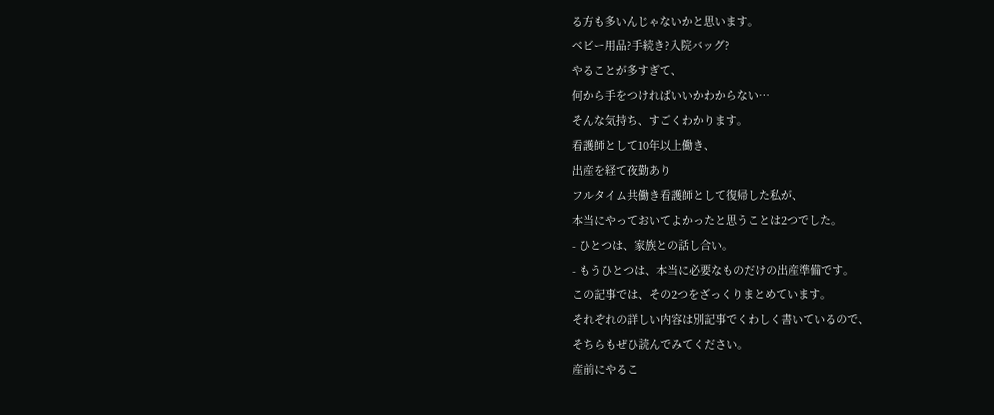る方も多いんじゃないかと思います。
ベビー用品?手続き?入院バッグ?
やることが多すぎて、
何から手をつければいいかわからない…
そんな気持ち、すごくわかります。
看護師として10年以上働き、
出産を経て夜勤あり
フルタイム共働き看護師として復帰した私が、
本当にやっておいてよかったと思うことは2つでした。
- ひとつは、家族との話し合い。
- もうひとつは、本当に必要なものだけの出産準備です。
この記事では、その2つをざっくりまとめています。
それぞれの詳しい内容は別記事でくわしく書いているので、
そちらもぜひ読んでみてください。
産前にやるこ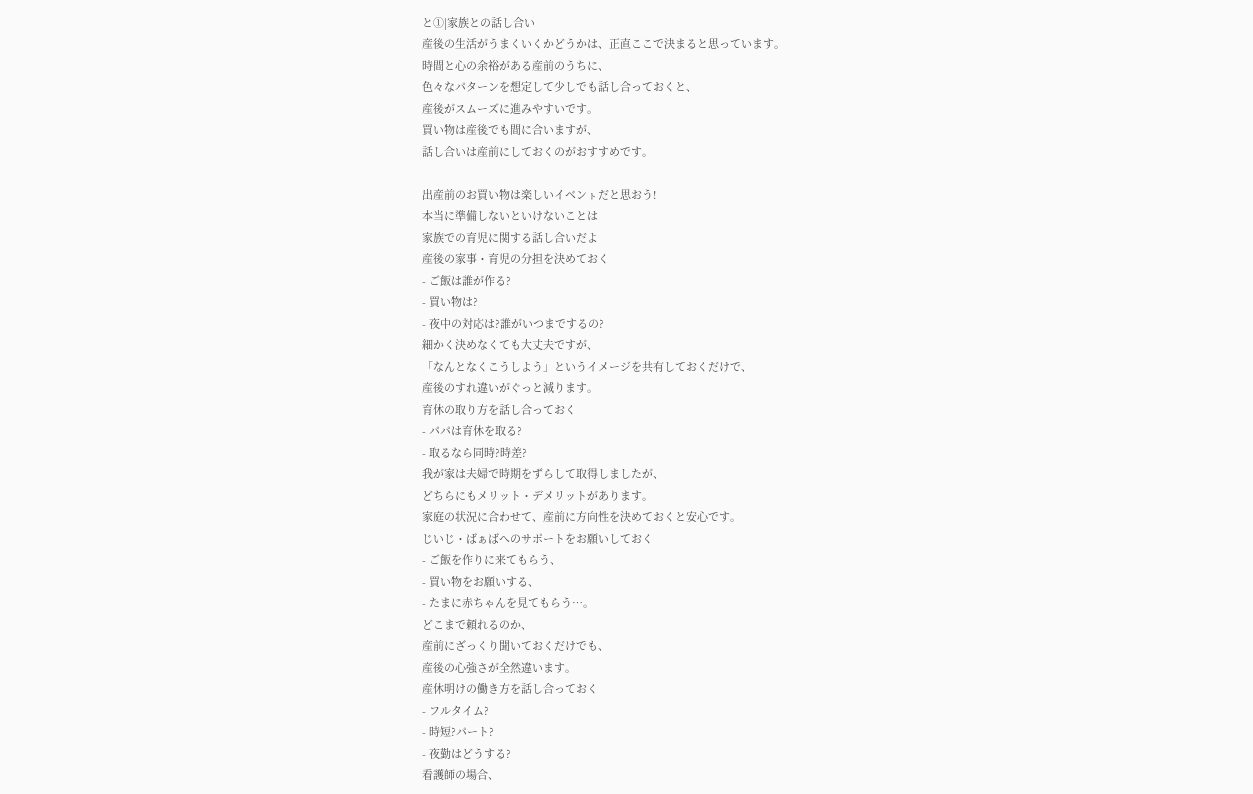と①|家族との話し合い
産後の生活がうまくいくかどうかは、正直ここで決まると思っています。
時間と心の余裕がある産前のうちに、
色々なパターンを想定して少しでも話し合っておくと、
産後がスムーズに進みやすいです。
買い物は産後でも間に合いますが、
話し合いは産前にしておくのがおすすめです。

出産前のお買い物は楽しいイベンㇳだと思おう!
本当に準備しないといけないことは
家族での育児に関する話し合いだよ
産後の家事・育児の分担を決めておく
- ご飯は誰が作る?
- 買い物は?
- 夜中の対応は?誰がいつまでするの?
細かく決めなくても大丈夫ですが、
「なんとなくこうしよう」というイメージを共有しておくだけで、
産後のすれ違いがぐっと減ります。
育休の取り方を話し合っておく
- パパは育休を取る?
- 取るなら同時?時差?
我が家は夫婦で時期をずらして取得しましたが、
どちらにもメリット・デメリットがあります。
家庭の状況に合わせて、産前に方向性を決めておくと安心です。
じいじ・ばぁばへのサポートをお願いしておく
- ご飯を作りに来てもらう、
- 買い物をお願いする、
- たまに赤ちゃんを見てもらう…。
どこまで頼れるのか、
産前にざっくり聞いておくだけでも、
産後の心強さが全然違います。
産休明けの働き方を話し合っておく
- フルタイム?
- 時短?パート?
- 夜勤はどうする?
看護師の場合、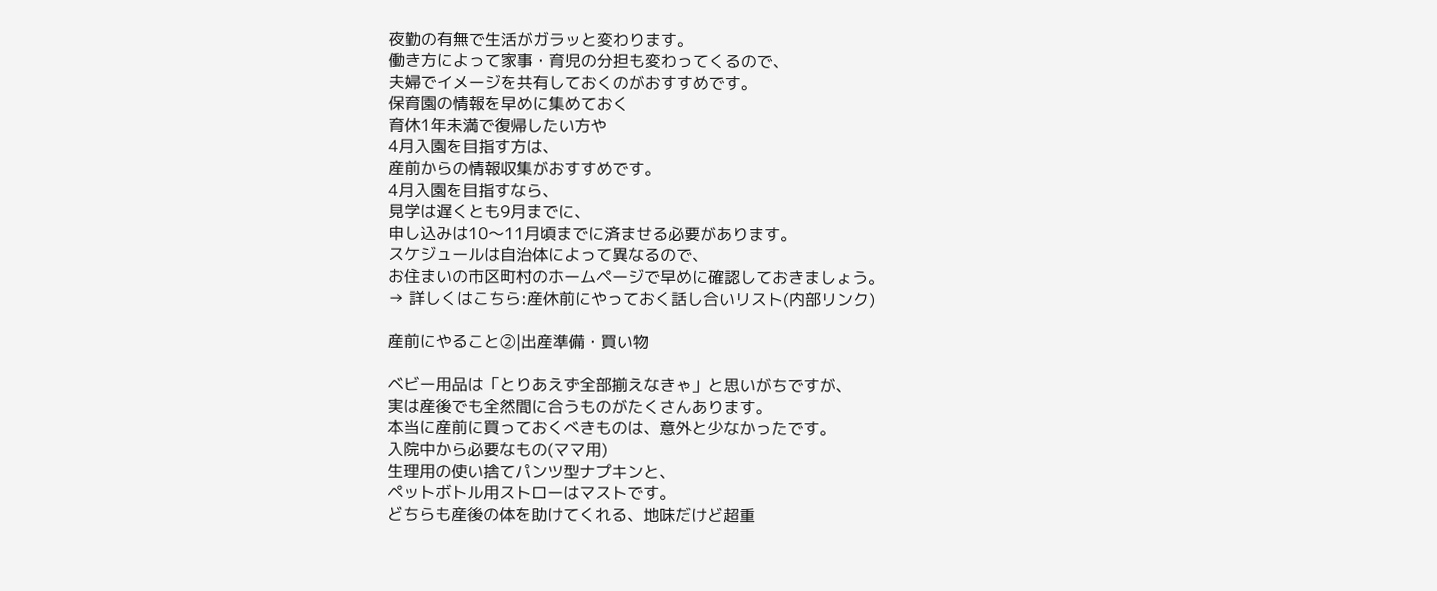夜勤の有無で生活がガラッと変わります。
働き方によって家事・育児の分担も変わってくるので、
夫婦でイメージを共有しておくのがおすすめです。
保育園の情報を早めに集めておく
育休1年未満で復帰したい方や
4月入園を目指す方は、
産前からの情報収集がおすすめです。
4月入園を目指すなら、
見学は遅くとも9月までに、
申し込みは10〜11月頃までに済ませる必要があります。
スケジュールは自治体によって異なるので、
お住まいの市区町村のホームページで早めに確認しておきましょう。
→ 詳しくはこちら:産休前にやっておく話し合いリスト(内部リンク)

産前にやること②|出産準備・買い物

ベビー用品は「とりあえず全部揃えなきゃ」と思いがちですが、
実は産後でも全然間に合うものがたくさんあります。
本当に産前に買っておくべきものは、意外と少なかったです。
入院中から必要なもの(ママ用)
生理用の使い捨てパンツ型ナプキンと、
ペットボトル用ストローはマストです。
どちらも産後の体を助けてくれる、地味だけど超重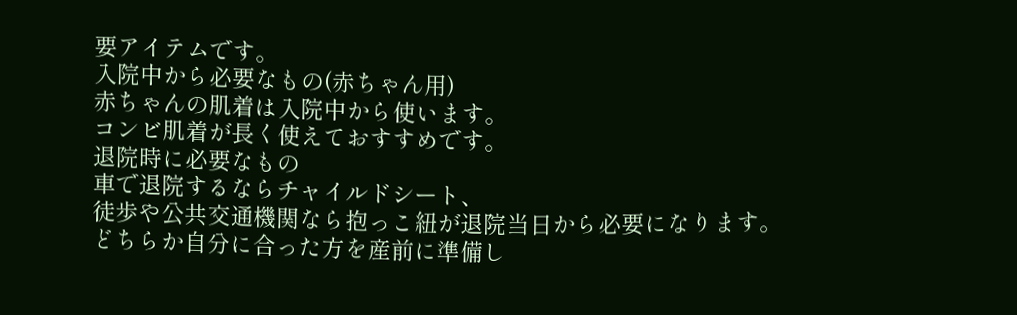要アイテムです。
入院中から必要なもの(赤ちゃん用)
赤ちゃんの肌着は入院中から使います。
コンビ肌着が長く使えておすすめです。
退院時に必要なもの
車で退院するならチャイルドシート、
徒歩や公共交通機関なら抱っこ紐が退院当日から必要になります。
どちらか自分に合った方を産前に準備し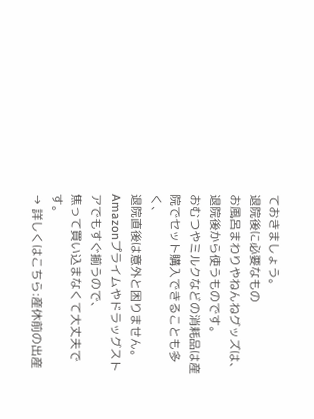ておきましょう。
退院後に必要なもの
お風呂まわりやねんねグッズは、
退院後から使うものです。
おむつやミルクなどの消耗品は産院でセット購入できることも多く、
退院直後は意外と困りません。
Amazonプライムやドラッグストアでもすぐ揃うので、
焦って買い込まなくて大丈夫です。
→ 詳しくはこちら:産休前の出産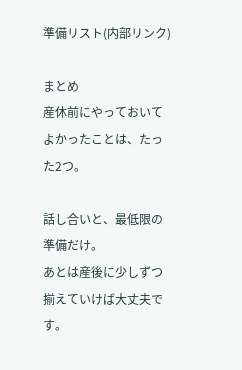準備リスト(内部リンク)

まとめ
産休前にやっておいてよかったことは、たった2つ。

話し合いと、最低限の準備だけ。
あとは産後に少しずつ揃えていけば大丈夫です。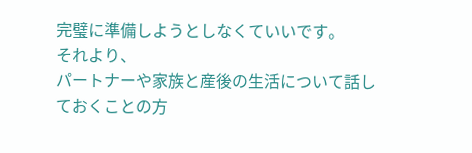完璧に準備しようとしなくていいです。
それより、
パートナーや家族と産後の生活について話しておくことの方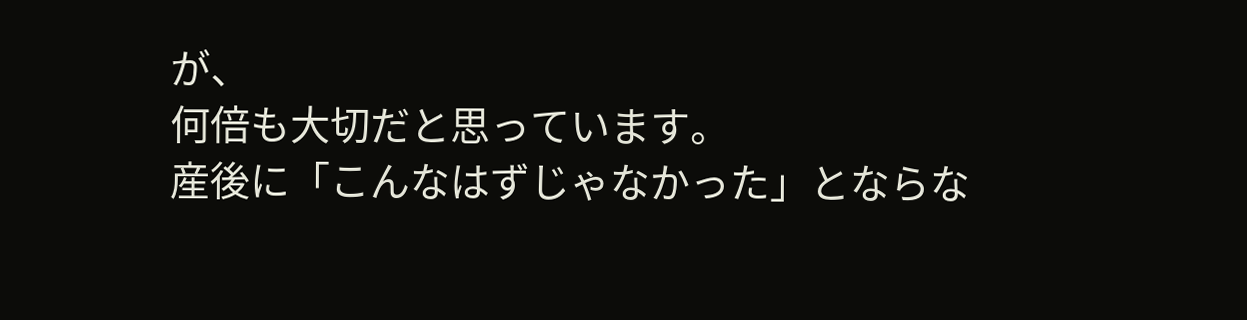が、
何倍も大切だと思っています。
産後に「こんなはずじゃなかった」とならな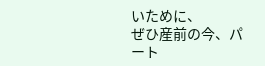いために、
ぜひ産前の今、パート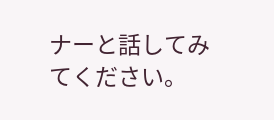ナーと話してみてください。